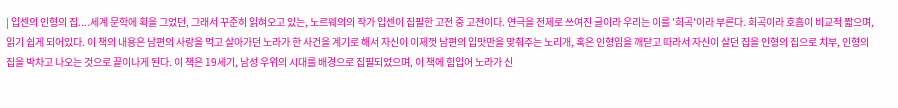| 입센의 인형의 집....세계 문학에 획을 그었던, 그래서 꾸준히 읽혀오고 있는, 노르웨의의 작가 입센이 집필한 고전 중 고전이다. 연극을 전제로 쓰여진 글이라 우리는 이를 '희곡'이라 부른다. 희곡이라 호흡이 비교적 짧으며, 읽기 쉽게 되어있다. 이 책의 내용은 남편의 사랑을 먹고 살아가던 노라가 한 사건을 계기로 해서 자신이 이제껏 남편의 입맛만을 맞춰주는 노리개, 혹은 인형임을 깨닫고 따라서 자신이 살던 집을 인형의 집으로 치부, 인형의 집을 박차고 나오는 것으로 끝이나게 된다. 이 책은 19세기, 남성 우위의 시대를 배경으로 집필되었으며, 이 책에 힘입어 노라가 신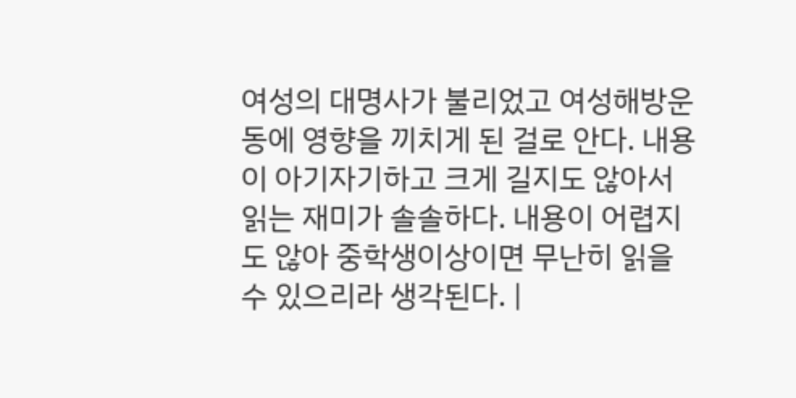여성의 대명사가 불리었고 여성해방운동에 영향을 끼치게 된 걸로 안다. 내용이 아기자기하고 크게 길지도 않아서 읽는 재미가 솔솔하다. 내용이 어렵지도 않아 중학생이상이면 무난히 읽을 수 있으리라 생각된다. |